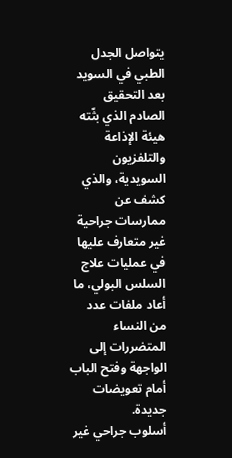يتواصل الجدل الطبي في السويد بعد التحقيق الصادم الذي بثّته هيئة الإذاعة والتلفزيون السويدية، والذي كشف عن ممارسات جراحية غير متعارف عليها في عمليات علاج السلس البولي، ما أعاد ملفات عدد من النساء المتضررات إلى الواجهة وفتح الباب أمام تعويضات جديدة.
أسلوب جراحي غير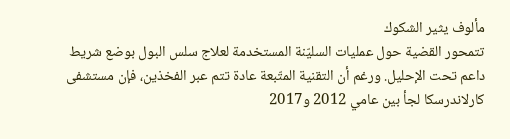مألوف يثير الشكوك
تتمحور القضية حول عمليات السليّنة المستخدمة لعلاج سلس البول بوضع شريط داعم تحت الإحليل. ورغم أن التقنية المتّبعة عادة تتم عبر الفخذين، فإن مستشفى كارلاندرسكا لجأ بين عامي 2012 و2017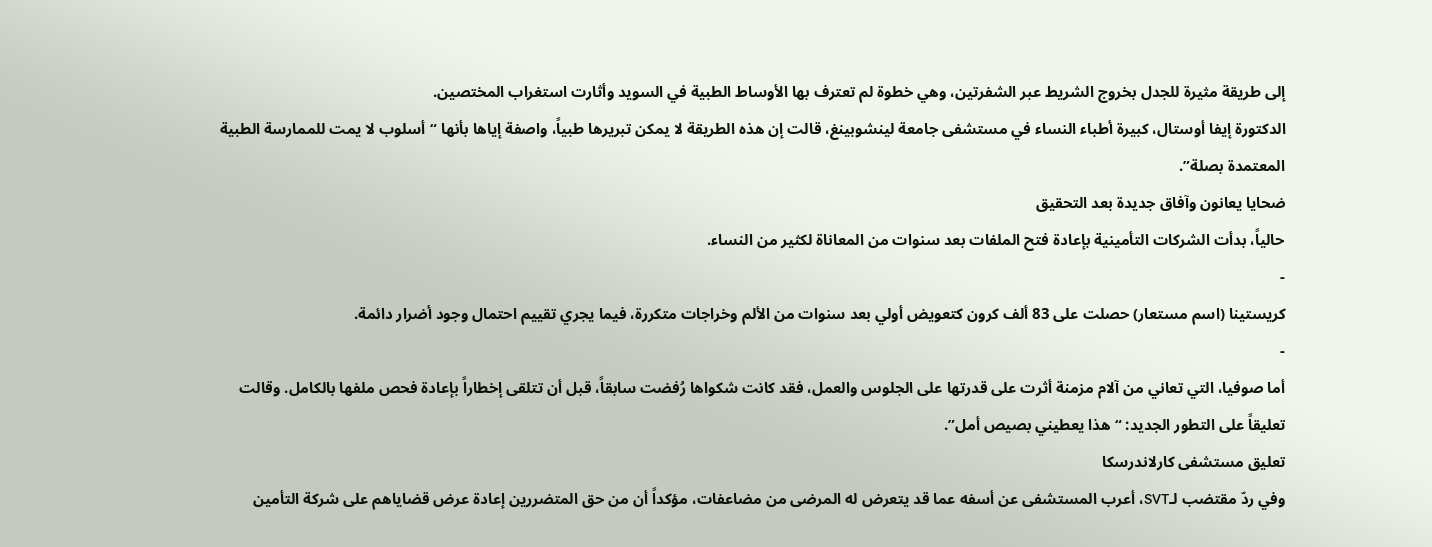إلى طريقة مثيرة للجدل بخروج الشريط عبر الشفرتين، وهي خطوة لم تعترف بها الأوساط الطبية في السويد وأثارت استغراب المختصين.
الدكتورة إيفا أوستال، كبيرة أطباء النساء في مستشفى جامعة لينشوبينغ، قالت إن هذه الطريقة لا يمكن تبريرها طبياً، واصفة إياها بأنها “أسلوب لا يمت للممارسة الطبية المعتمدة بصلة”.
ضحايا يعانون وآفاق جديدة بعد التحقيق
حالياً، بدأت الشركات التأمينية بإعادة فتح الملفات بعد سنوات من المعاناة لكثير من النساء.
-
كريستينا (اسم مستعار) حصلت على 83 ألف كرون كتعويض أولي بعد سنوات من الألم وخراجات متكررة، فيما يجري تقييم احتمال وجود أضرار دائمة.
-
أما صوفيا، التي تعاني من آلام مزمنة أثرت على قدرتها على الجلوس والعمل، فقد كانت شكواها رُفضت سابقاً، قبل أن تتلقى إخطاراً بإعادة فحص ملفها بالكامل. وقالت تعليقاً على التطور الجديد: “هذا يعطيني بصيص أمل”.
تعليق مستشفى كارلاندرسكا
وفي ردّ مقتضب لـSVT، أعرب المستشفى عن أسفه عما قد يتعرض له المرضى من مضاعفات، مؤكداً أن من حق المتضررين إعادة عرض قضاياهم على شركة التأمين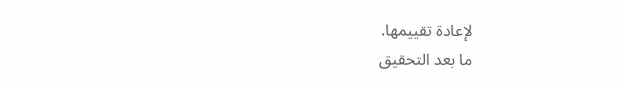لإعادة تقييمها.
ما بعد التحقيق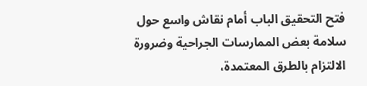فتح التحقيق الباب أمام نقاش واسع حول سلامة بعض الممارسات الجراحية وضرورة الالتزام بالطرق المعتمدة،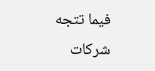فيما تتجه شركات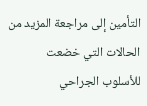التأمين إلى مراجعة المزيد من الحالات التي خضعت للأسلوب الجراحي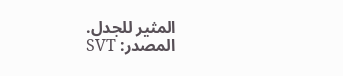المثير للجدل.
المصدر: SVT